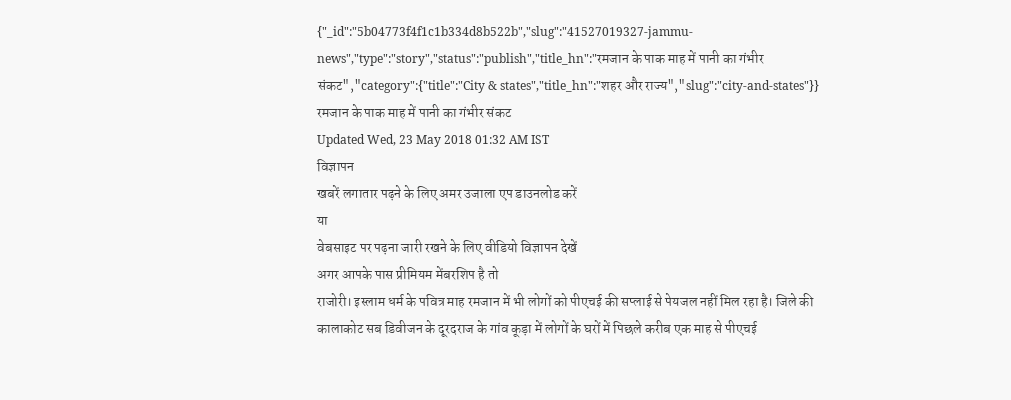{"_id":"5b04773f4f1c1b334d8b522b","slug":"41527019327-jammu-news","type":"story","status":"publish","title_hn":"रमजान के पाक माह में पानी का गंभीर संकट","category":{"title":"City & states","title_hn":"शहर और राज्य","slug":"city-and-states"}}
रमजान के पाक माह में पानी का गंभीर संकट
Updated Wed, 23 May 2018 01:32 AM IST
विज्ञापन
खबरें लगातार पढ़ने के लिए अमर उजाला एप डाउनलोड करें
या
वेबसाइट पर पढ़ना जारी रखने के लिए वीडियो विज्ञापन देखें
अगर आपके पास प्रीमियम मेंबरशिप है तो
राजोरी। इस्लाम धर्म के पवित्र माह रमजान में भी लोगों को पीएचई की सप्लाई से पेयजल नहीं मिल रहा है। जिले की कालाकोट सब डिवीजन के दूरदराज के गांव कूड़ा में लोगों के घरों में पिछले करीब एक माह से पीएचई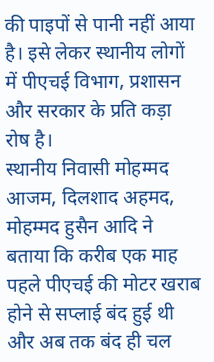की पाइपों से पानी नहीं आया है। इसे लेकर स्थानीय लोगों में पीएचई विभाग, प्रशासन और सरकार के प्रति कड़ा रोष है।
स्थानीय निवासी मोहम्मद आजम, दिलशाद अहमद, मोहम्मद हुसैन आदि ने बताया कि करीब एक माह पहले पीएचई की मोटर खराब होने से सप्लाई बंद हुई थी और अब तक बंद ही चल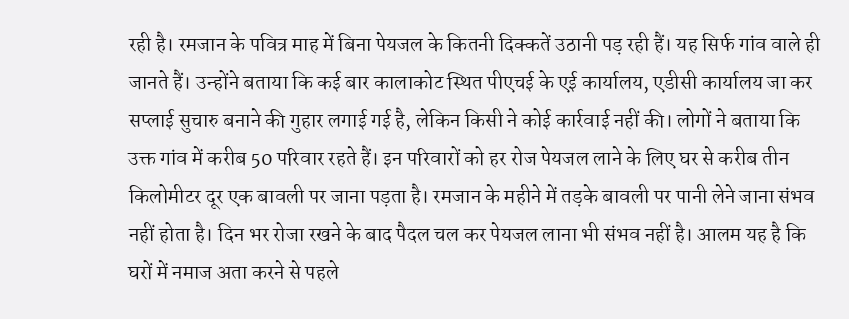रही है। रमजान के पवित्र माह में बिना पेयजल के कितनी दिक्कतें उठानी पड़ रही हैं। यह सिर्फ गांव वाले ही जानते हैं। उन्होंने बताया कि कई बार कालाकोट स्थित पीएचई के एई कार्यालय, एडीसी कार्यालय जा कर सप्लाई सुचारु बनाने की गुहार लगाई गई है, लेकिन किसी ने कोई कार्रवाई नहीं की। लोगों ने बताया कि उक्त गांव में करीब 50 परिवार रहते हैं। इन परिवारों को हर रोज पेयजल लाने के लिए घर से करीब तीन किलोमीटर दूर एक बावली पर जाना पड़ता है। रमजान के महीने में तड़के बावली पर पानी लेने जाना संभव नहीं होता है। दिन भर रोजा रखने के बाद पैदल चल कर पेयजल लाना भी संभव नहीं है। आलम यह है कि घरों में नमाज अता करने से पहले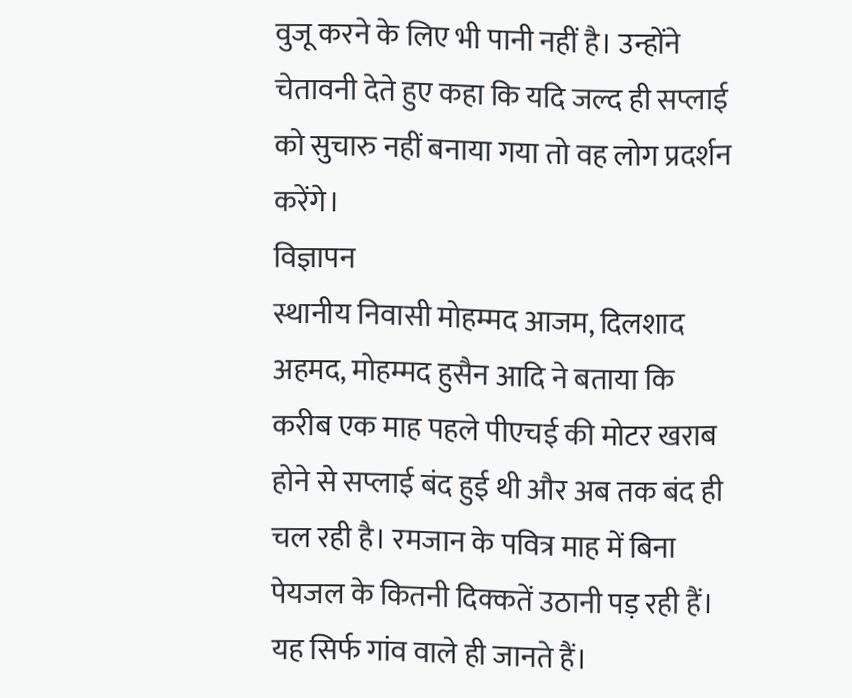वुजू करने के लिए भी पानी नहीं है। उन्होंने चेतावनी देते हुए कहा कि यदि जल्द ही सप्लाई को सुचारु नहीं बनाया गया तो वह लोग प्रदर्शन करेंगे।
विज्ञापन
स्थानीय निवासी मोहम्मद आजम, दिलशाद अहमद, मोहम्मद हुसैन आदि ने बताया कि करीब एक माह पहले पीएचई की मोटर खराब होने से सप्लाई बंद हुई थी और अब तक बंद ही चल रही है। रमजान के पवित्र माह में बिना पेयजल के कितनी दिक्कतें उठानी पड़ रही हैं। यह सिर्फ गांव वाले ही जानते हैं।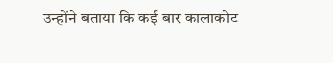उन्होंने बताया कि कई बार कालाकोट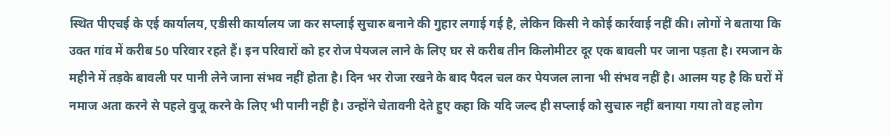स्थित पीएचई के एई कार्यालय, एडीसी कार्यालय जा कर सप्लाई सुचारु बनाने की गुहार लगाई गई है, लेकिन किसी ने कोई कार्रवाई नहीं की। लोगों ने बताया कि उक्त गांव में करीब 50 परिवार रहते हैं। इन परिवारों को हर रोज पेयजल लाने के लिए घर से करीब तीन किलोमीटर दूर एक बावली पर जाना पड़ता है। रमजान के महीने में तड़के बावली पर पानी लेने जाना संभव नहीं होता है। दिन भर रोजा रखने के बाद पैदल चल कर पेयजल लाना भी संभव नहीं है। आलम यह है कि घरों में नमाज अता करने से पहले वुजू करने के लिए भी पानी नहीं है। उन्होंने चेतावनी देते हुए कहा कि यदि जल्द ही सप्लाई को सुचारु नहीं बनाया गया तो वह लोग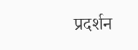प्रदर्शन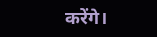करेंगे।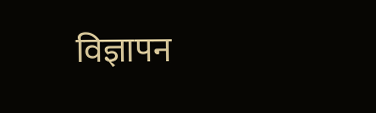विज्ञापन